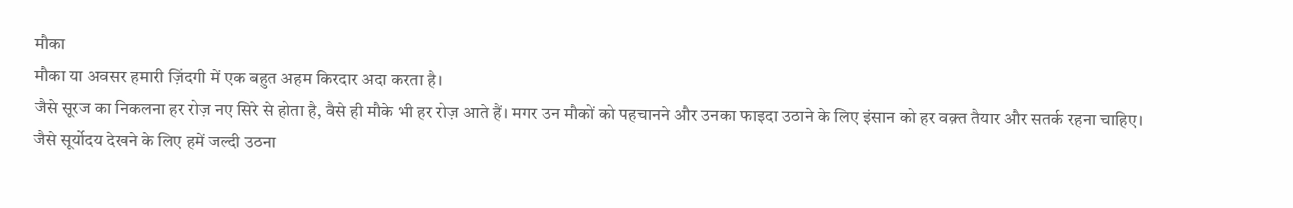मौका
मौका या अवसर हमारी ज़िंदगी में एक बहुत अहम किरदार अदा करता है।
जैसे सूरज का निकलना हर रोज़ नए सिरे से होता है, वैसे ही मौके भी हर रोज़ आते हैं। मगर उन मौकों को पहचानने और उनका फाइदा उठाने के लिए इंसान को हर वक़्त तैयार और सतर्क रहना चाहिए।
जैसे सूर्योदय देखने के लिए हमें जल्दी उठना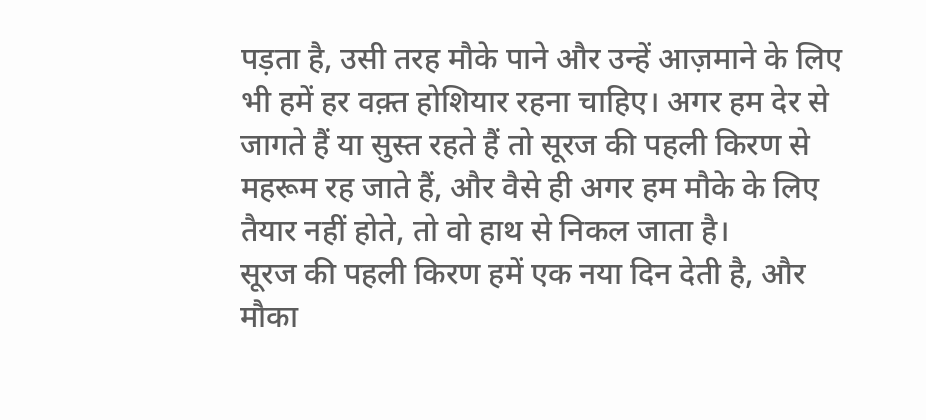पड़ता है, उसी तरह मौके पाने और उन्हें आज़माने के लिए भी हमें हर वक़्त होशियार रहना चाहिए। अगर हम देर से जागते हैं या सुस्त रहते हैं तो सूरज की पहली किरण से महरूम रह जाते हैं, और वैसे ही अगर हम मौके के लिए तैयार नहीं होते, तो वो हाथ से निकल जाता है।
सूरज की पहली किरण हमें एक नया दिन देती है, और मौका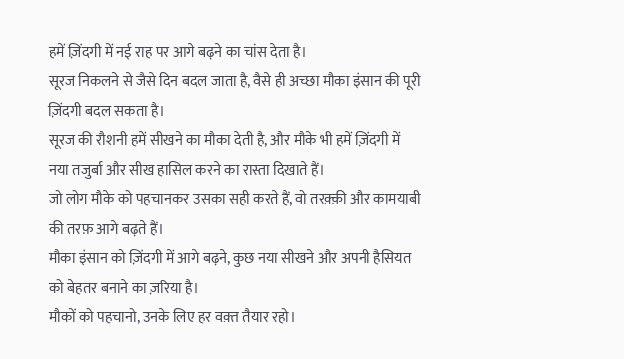हमें ज़िंदगी में नई राह पर आगे बढ़ने का चांस देता है।
सूरज निकलने से जैसे दिन बदल जाता है, वैसे ही अच्छा मौका इंसान की पूरी ज़िंदगी बदल सकता है।
सूरज की रौशनी हमें सीखने का मौका देती है, और मौके भी हमें ज़िंदगी में नया तजुर्बा और सीख हासिल करने का रास्ता दिखाते हैं।
जो लोग मौके को पहचानकर उसका सही करते हैं, वो तरक़्क़ी और कामयाबी की तरफ़ आगे बढ़ते हैं।
मौका इंसान को ज़िंदगी में आगे बढ़ने, कुछ नया सीखने और अपनी हैसियत को बेहतर बनाने का ज़रिया है।
मौकों को पहचानो, उनके लिए हर वक़्त तैयार रहो।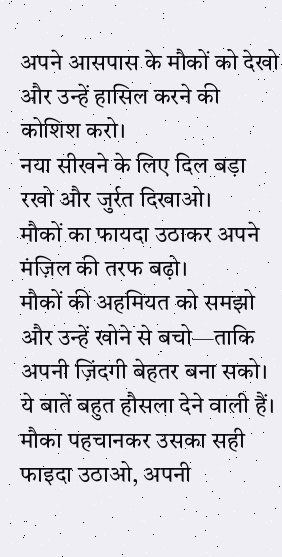अपने आसपास के मौकों को देखो और उन्हें हासिल करने की कोशिश करो।
नया सीखने के लिए दिल बड़ा रखो और जुर्रत दिखाओ।
मौकों का फायदा उठाकर अपने मंज़िल की तरफ बढ़ो।
मौकों की अहमियत को समझो और उन्हें खोने से बचो—ताकि अपनी ज़िंदगी बेहतर बना सको।
ये बातें बहुत हौसला देने वाली हैं। मौका पहचानकर उसका सही फाइदा उठाओ, अपनी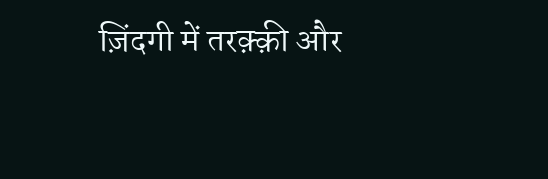ज़िंदगी में तरक़्क़ी और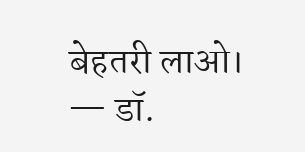बेहतरी लाओ।
— डॉ.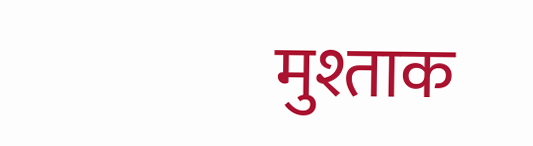मुश्ताक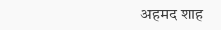अहमद शाह